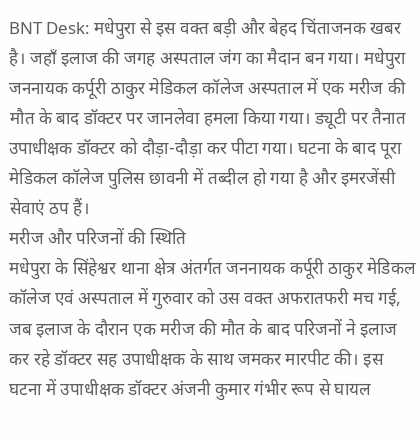BNT Desk: मधेपुरा से इस वक्त बड़ी और बेहद चिंताजनक खबर है। जहाँ इलाज की जगह अस्पताल जंग का मैदान बन गया। मधेपुरा जननायक कर्पूरी ठाकुर मेडिकल कॉलेज अस्पताल में एक मरीज की मौत के बाद डॉक्टर पर जानलेवा हमला किया गया। ड्यूटी पर तैनात उपाधीक्षक डॉक्टर को दौड़ा-दौड़ा कर पीटा गया। घटना के बाद पूरा मेडिकल कॉलेज पुलिस छावनी में तब्दील हो गया है और इमरजेंसी सेवाएं ठप हैं।
मरीज और परिजनों की स्थिति
मधेपुरा के सिंहेश्वर थाना क्षेत्र अंतर्गत जननायक कर्पूरी ठाकुर मेडिकल कॉलेज एवं अस्पताल में गुरुवार को उस वक्त अफरातफरी मच गई, जब इलाज के दौरान एक मरीज की मौत के बाद परिजनों ने इलाज कर रहे डॉक्टर सह उपाधीक्षक के साथ जमकर मारपीट की। इस घटना में उपाधीक्षक डॉक्टर अंजनी कुमार गंभीर रूप से घायल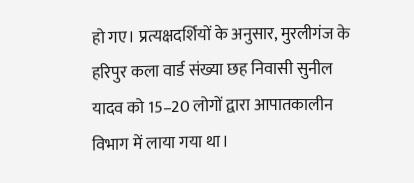हो गए। प्रत्यक्षदर्शियों के अनुसार, मुरलीगंज के हरिपुर कला वार्ड संख्या छह निवासी सुनील यादव को 15–20 लोगों द्वारा आपातकालीन विभाग में लाया गया था।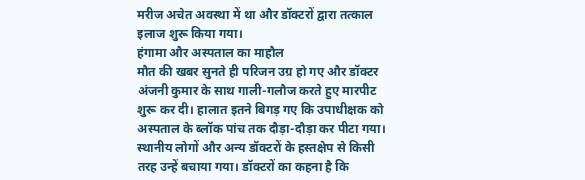मरीज अचेत अवस्था में था और डॉक्टरों द्वारा तत्काल इलाज शुरू किया गया।
हंगामा और अस्पताल का माहौल
मौत की खबर सुनते ही परिजन उग्र हो गए और डॉक्टर अंजनी कुमार के साथ गाली-गलौज करते हुए मारपीट शुरू कर दी। हालात इतने बिगड़ गए कि उपाधीक्षक को अस्पताल के ब्लॉक पांच तक दौड़ा-दौड़ा कर पीटा गया। स्थानीय लोगों और अन्य डॉक्टरों के हस्तक्षेप से किसी तरह उन्हें बचाया गया। डॉक्टरों का कहना है कि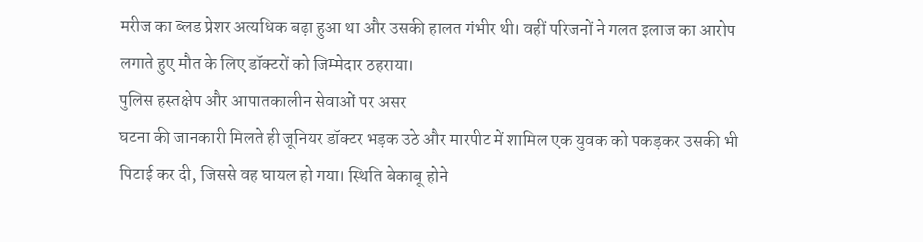मरीज का ब्लड प्रेशर अत्यधिक बढ़ा हुआ था और उसकी हालत गंभीर थी। वहीं परिजनों ने गलत इलाज का आरोप लगाते हुए मौत के लिए डॉक्टरों को जिम्मेदार ठहराया।
पुलिस हस्तक्षेप और आपातकालीन सेवाओं पर असर
घटना की जानकारी मिलते ही जूनियर डॉक्टर भड़क उठे और मारपीट में शामिल एक युवक को पकड़कर उसकी भी पिटाई कर दी, जिससे वह घायल हो गया। स्थिति बेकाबू होने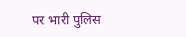पर भारी पुलिस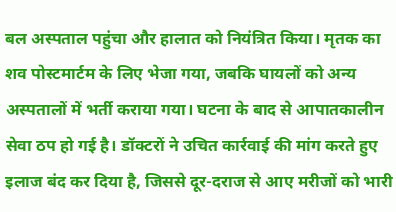बल अस्पताल पहुंचा और हालात को नियंत्रित किया। मृतक का शव पोस्टमार्टम के लिए भेजा गया, जबकि घायलों को अन्य अस्पतालों में भर्ती कराया गया। घटना के बाद से आपातकालीन सेवा ठप हो गई है। डॉक्टरों ने उचित कार्रवाई की मांग करते हुए इलाज बंद कर दिया है, जिससे दूर-दराज से आए मरीजों को भारी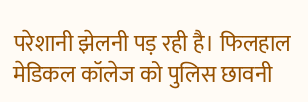परेशानी झेलनी पड़ रही है। फिलहाल मेडिकल कॉलेज को पुलिस छावनी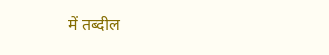में तब्दील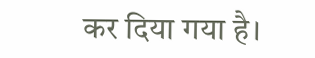कर दिया गया है।